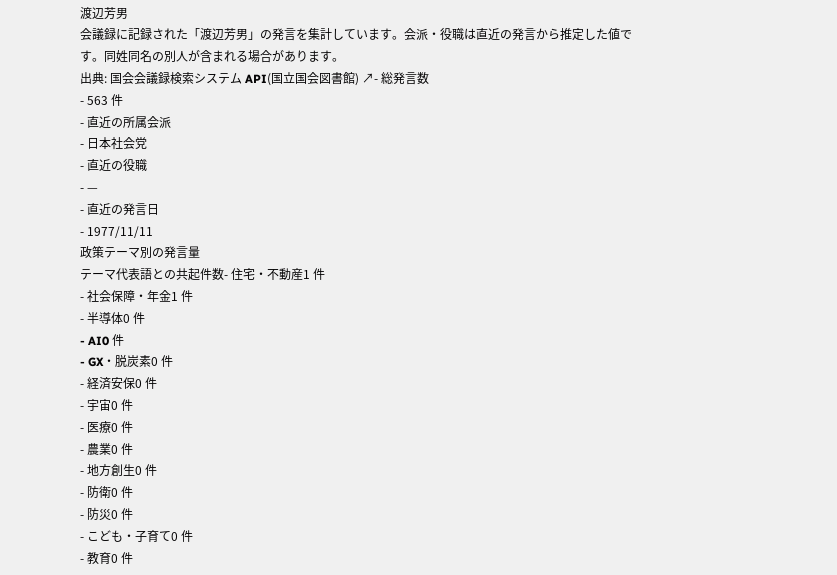渡辺芳男
会議録に記録された「渡辺芳男」の発言を集計しています。会派・役職は直近の発言から推定した値です。同姓同名の別人が含まれる場合があります。
出典: 国会会議録検索システム API(国立国会図書館) ↗- 総発言数
- 563 件
- 直近の所属会派
- 日本社会党
- 直近の役職
- —
- 直近の発言日
- 1977/11/11
政策テーマ別の発言量
テーマ代表語との共起件数- 住宅・不動産1 件
- 社会保障・年金1 件
- 半導体0 件
- AI0 件
- GX・脱炭素0 件
- 経済安保0 件
- 宇宙0 件
- 医療0 件
- 農業0 件
- 地方創生0 件
- 防衛0 件
- 防災0 件
- こども・子育て0 件
- 教育0 件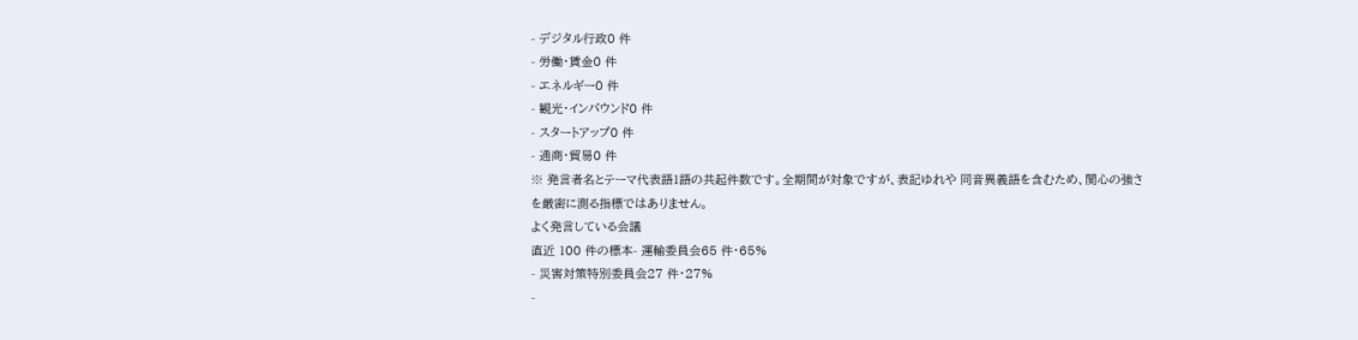- デジタル行政0 件
- 労働・賃金0 件
- エネルギー0 件
- 観光・インバウンド0 件
- スタートアップ0 件
- 通商・貿易0 件
※ 発言者名とテーマ代表語1語の共起件数です。全期間が対象ですが、表記ゆれや 同音異義語を含むため、関心の強さを厳密に測る指標ではありません。
よく発言している会議
直近 100 件の標本- 運輸委員会65 件・65%
- 災害対策特別委員会27 件・27%
-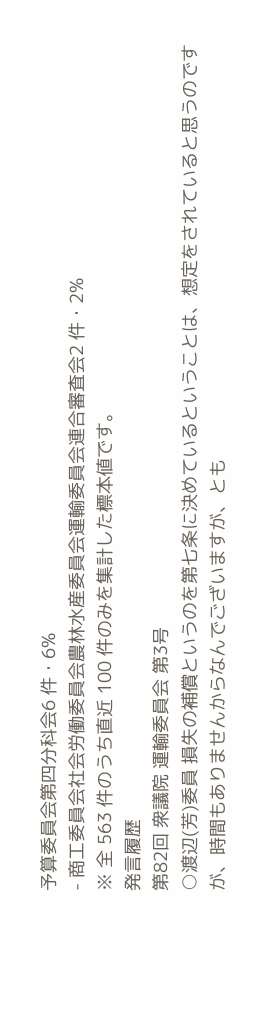予算委員会第四分科会6 件・6%
- 商工委員会社会労働委員会農林水産委員会運輸委員会連合審査会2 件・2%
※ 全 563 件のうち直近 100 件のみを集計した標本値です。
発言履歴
第82回 衆議院 運輸委員会 第3号
○渡辺(芳)委員 損失の補償というのを第七条に決めているということは、想定をされていると思うのですが、時間もありませんからなんでございますが、とも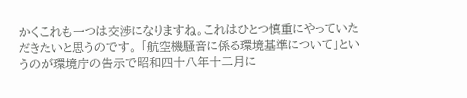かくこれも一つは交渉になりますね。これはひとつ慎重にやっていただきたいと思うのです。 「航空機騒音に係る環境基準について」というのが環境庁の告示で昭和四十八年十二月に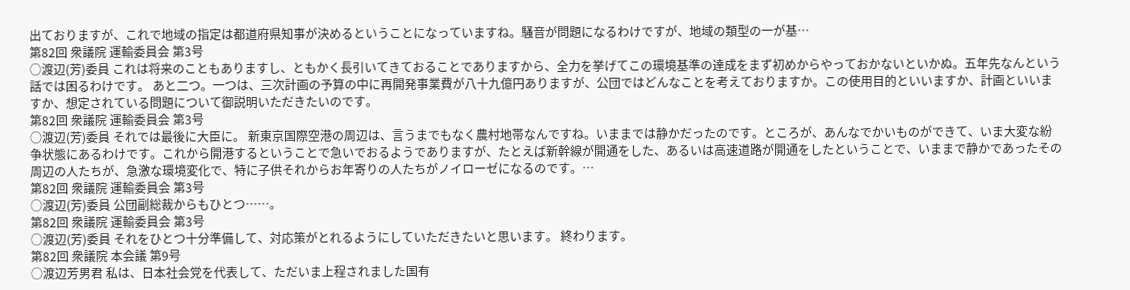出ておりますが、これで地域の指定は都道府県知事が決めるということになっていますね。騒音が問題になるわけですが、地域の類型の一が基…
第82回 衆議院 運輸委員会 第3号
○渡辺(芳)委員 これは将来のこともありますし、ともかく長引いてきておることでありますから、全力を挙げてこの環境基準の達成をまず初めからやっておかないといかぬ。五年先なんという話では困るわけです。 あと二つ。一つは、三次計画の予算の中に再開発事業費が八十九億円ありますが、公団ではどんなことを考えておりますか。この使用目的といいますか、計画といいますか、想定されている問題について御説明いただきたいのです。
第82回 衆議院 運輸委員会 第3号
○渡辺(芳)委員 それでは最後に大臣に。 新東京国際空港の周辺は、言うまでもなく農村地帯なんですね。いままでは静かだったのです。ところが、あんなでかいものができて、いま大変な紛争状態にあるわけです。これから開港するということで急いでおるようでありますが、たとえば新幹線が開通をした、あるいは高速道路が開通をしたということで、いままで静かであったその周辺の人たちが、急激な環境変化で、特に子供それからお年寄りの人たちがノイローゼになるのです。…
第82回 衆議院 運輸委員会 第3号
○渡辺(芳)委員 公団副総裁からもひとつ……。
第82回 衆議院 運輸委員会 第3号
○渡辺(芳)委員 それをひとつ十分準備して、対応策がとれるようにしていただきたいと思います。 終わります。
第82回 衆議院 本会議 第9号
○渡辺芳男君 私は、日本社会党を代表して、ただいま上程されました国有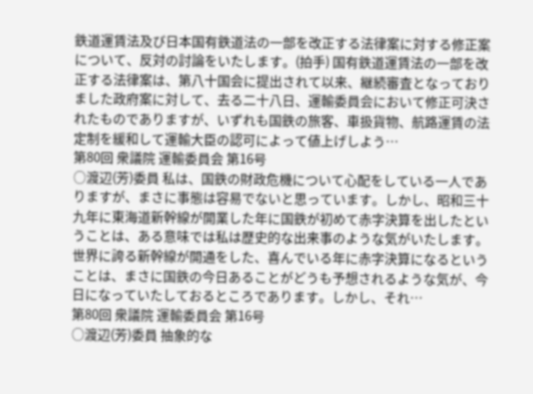鉄道運賃法及び日本国有鉄道法の一部を改正する法律案に対する修正案について、反対の討論をいたします。(拍手) 国有鉄道運賃法の一部を改正する法律案は、第八十国会に提出されて以来、継続審査となっておりました政府案に対して、去る二十八日、運輸委員会において修正可決されたものでありますが、いずれも国鉄の旅客、車扱貨物、航路運賃の法定制を緩和して運輸大臣の認可によって値上げしよう…
第80回 衆議院 運輸委員会 第16号
○渡辺(芳)委員 私は、国鉄の財政危機について心配をしている一人でありますが、まさに事態は容易でないと思っています。しかし、昭和三十九年に東海道新幹線が開業した年に国鉄が初めて赤字決算を出したということは、ある意味では私は歴史的な出来事のような気がいたします。世界に誇る新幹線が開通をした、喜んでいる年に赤字決算になるということは、まさに国鉄の今日あることがどうも予想されるような気が、今日になっていたしておるところであります。しかし、それ…
第80回 衆議院 運輸委員会 第16号
○渡辺(芳)委員 抽象的な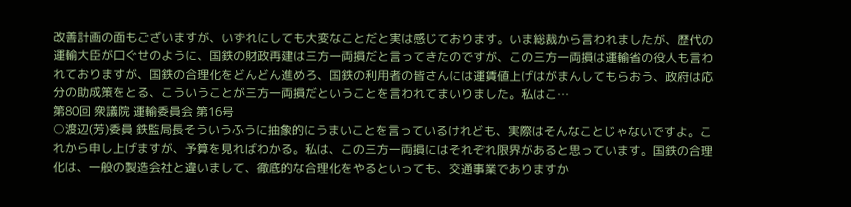改善計画の面もございますが、いずれにしても大変なことだと実は感じております。いま総裁から言われましたが、歴代の運輸大臣が口ぐせのように、国鉄の財政再建は三方一両損だと言ってきたのですが、この三方一両損は運輸省の役人も言われておりますが、国鉄の合理化をどんどん進めろ、国鉄の利用者の皆さんには運賃値上げはがまんしてもらおう、政府は応分の助成策をとる、こういうことが三方一両損だということを言われてまいりました。私はこ…
第80回 衆議院 運輸委員会 第16号
○渡辺(芳)委員 鉄監局長そういうふうに抽象的にうまいことを言っているけれども、実際はそんなことじゃないですよ。これから申し上げますが、予算を見ればわかる。私は、この三方一両損にはそれぞれ限界があると思っています。国鉄の合理化は、一般の製造会社と違いまして、徹底的な合理化をやるといっても、交通事業でありますか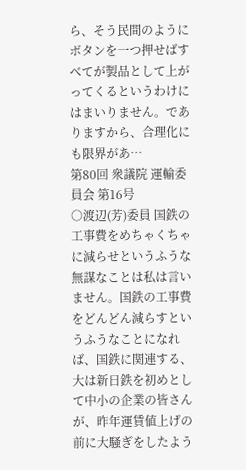ら、そう民間のようにボタンを一つ押せばすべてが製品として上がってくるというわけにはまいりません。でありますから、合理化にも限界があ…
第80回 衆議院 運輸委員会 第16号
○渡辺(芳)委員 国鉄の工事費をめちゃくちゃに減らせというふうな無謀なことは私は言いません。国鉄の工事費をどんどん減らすというふうなことになれば、国鉄に関連する、大は新日鉄を初めとして中小の企業の皆さんが、昨年運賃値上げの前に大騒ぎをしたよう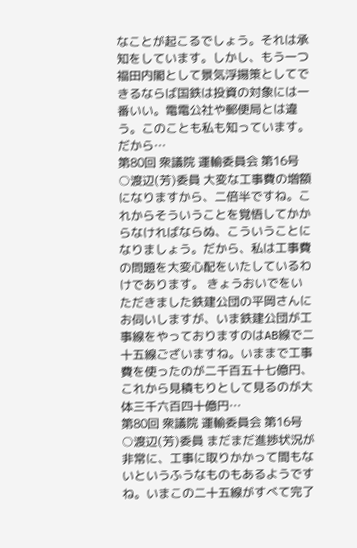なことが起こるでしょう。それは承知をしています。しかし、もう一つ福田内閣として景気浮揚策としてできるならば国鉄は投資の対象には一番いい。電電公社や郵便局とは違う。このことも私も知っています。 だから…
第80回 衆議院 運輸委員会 第16号
○渡辺(芳)委員 大変な工事費の増額になりますから、二倍半ですね。これからそういうことを覚悟してかからなければならぬ、こういうことになりましょう。だから、私は工事費の問題を大変心配をいたしているわけであります。 きょうおいでをいただきました鉄建公団の平岡さんにお伺いしますが、いま鉄建公団が工事線をやっておりますのはAB線で二十五線ございますね。いままで工事費を使ったのが二千百五十七億円、これから見積もりとして見るのが大体三千六百四十億円…
第80回 衆議院 運輸委員会 第16号
○渡辺(芳)委員 まだまだ進捗状況が非常に、工事に取りかかって間もないというふうなものもあるようですね。いまこの二十五線がすべて完了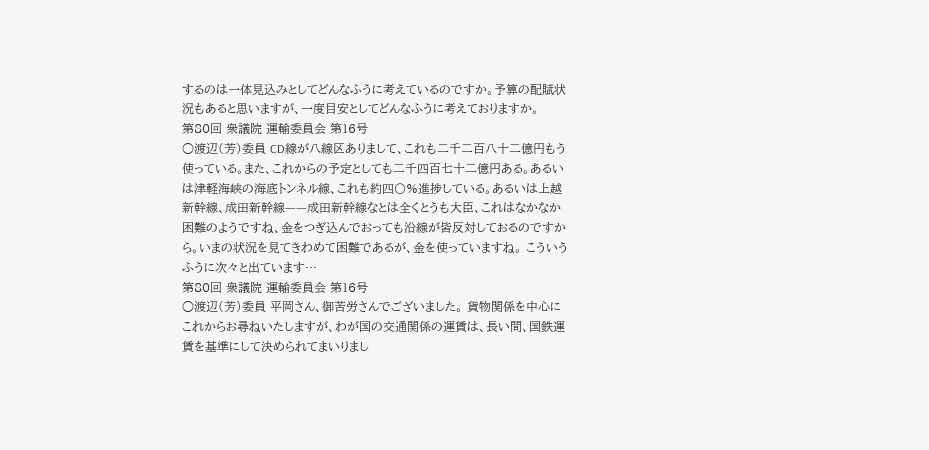するのは一体見込みとしてどんなふうに考えているのですか。予算の配賦状況もあると思いますが、一度目安としてどんなふうに考えておりますか。
第80回 衆議院 運輸委員会 第16号
○渡辺(芳)委員 CD線が八線区ありまして、これも二千二百八十二億円もう使っている。また、これからの予定としても二千四百七十二億円ある。あるいは津軽海峡の海底トンネル線、これも約四〇%進捗している。あるいは上越新幹線、成田新幹線——成田新幹線なとは全くとうも大臣、これはなかなか困難のようですね、金をつぎ込んでおっても沿線が皆反対しておるのですから。いまの状況を見てきわめて困難であるが、金を使っていますね。 こういうふうに次々と出ています…
第80回 衆議院 運輸委員会 第16号
○渡辺(芳)委員 平岡さん、御苦労さんでございました。 貨物関係を中心にこれからお尋ねいたしますが、わが国の交通関係の運賃は、長い間、国鉄運賃を基準にして決められてまいりまし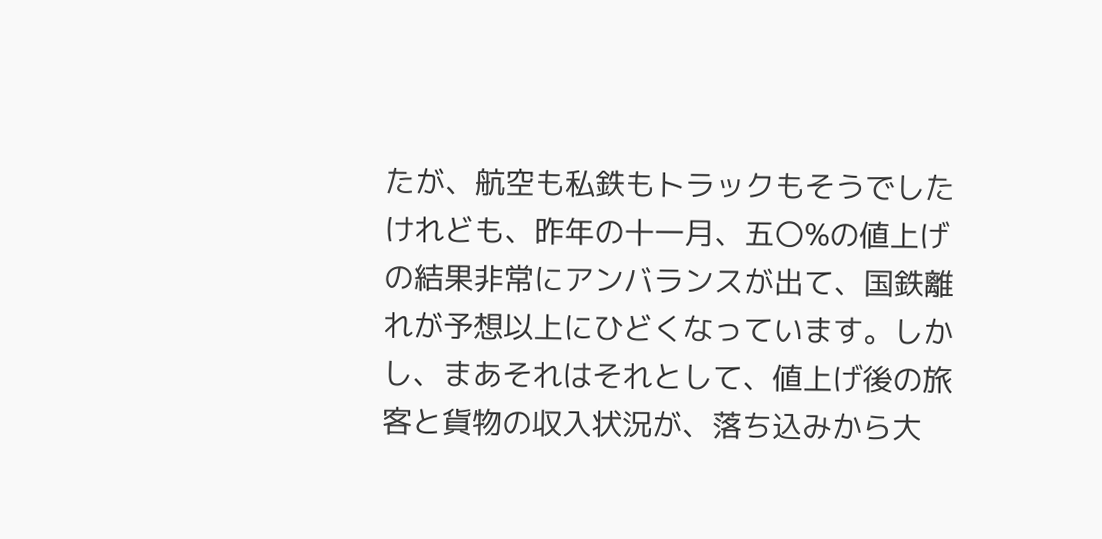たが、航空も私鉄もトラックもそうでしたけれども、昨年の十一月、五〇%の値上げの結果非常にアンバランスが出て、国鉄離れが予想以上にひどくなっています。しかし、まあそれはそれとして、値上げ後の旅客と貨物の収入状況が、落ち込みから大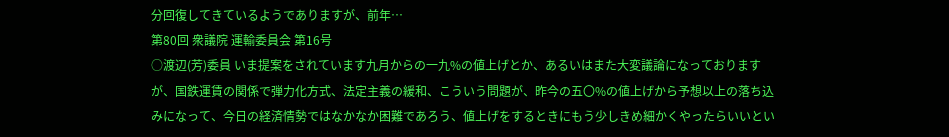分回復してきているようでありますが、前年…
第80回 衆議院 運輸委員会 第16号
○渡辺(芳)委員 いま提案をされています九月からの一九%の値上げとか、あるいはまた大変議論になっておりますが、国鉄運賃の関係で弾力化方式、法定主義の緩和、こういう問題が、昨今の五〇%の値上げから予想以上の落ち込みになって、今日の経済情勢ではなかなか困難であろう、値上げをするときにもう少しきめ細かくやったらいいとい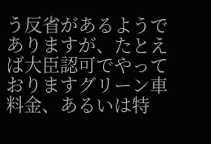う反省があるようでありますが、たとえば大臣認可でやっておりますグリーン車料金、あるいは特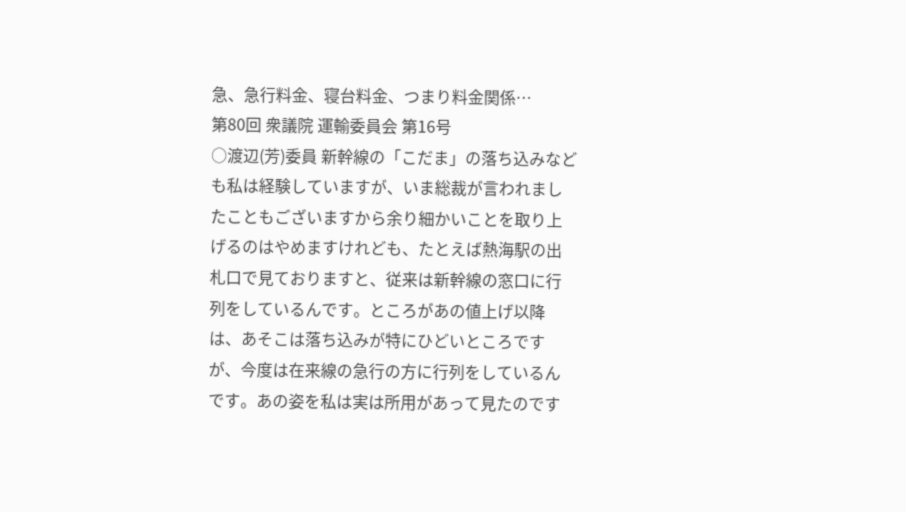急、急行料金、寝台料金、つまり料金関係…
第80回 衆議院 運輸委員会 第16号
○渡辺(芳)委員 新幹線の「こだま」の落ち込みなども私は経験していますが、いま総裁が言われましたこともございますから余り細かいことを取り上げるのはやめますけれども、たとえば熱海駅の出札口で見ておりますと、従来は新幹線の窓口に行列をしているんです。ところがあの値上げ以降は、あそこは落ち込みが特にひどいところですが、今度は在来線の急行の方に行列をしているんです。あの姿を私は実は所用があって見たのです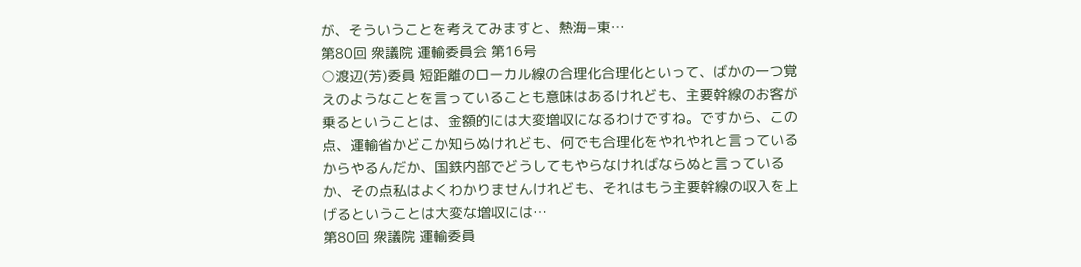が、そういうことを考えてみますと、熱海−東…
第80回 衆議院 運輸委員会 第16号
○渡辺(芳)委員 短距離のローカル線の合理化合理化といって、ばかの一つ覚えのようなことを言っていることも意味はあるけれども、主要幹線のお客が乗るということは、金額的には大変増収になるわけですね。ですから、この点、運輸省かどこか知らぬけれども、何でも合理化をやれやれと言っているからやるんだか、国鉄内部でどうしてもやらなければならぬと言っているか、その点私はよくわかりませんけれども、それはもう主要幹線の収入を上げるということは大変な増収には…
第80回 衆議院 運輸委員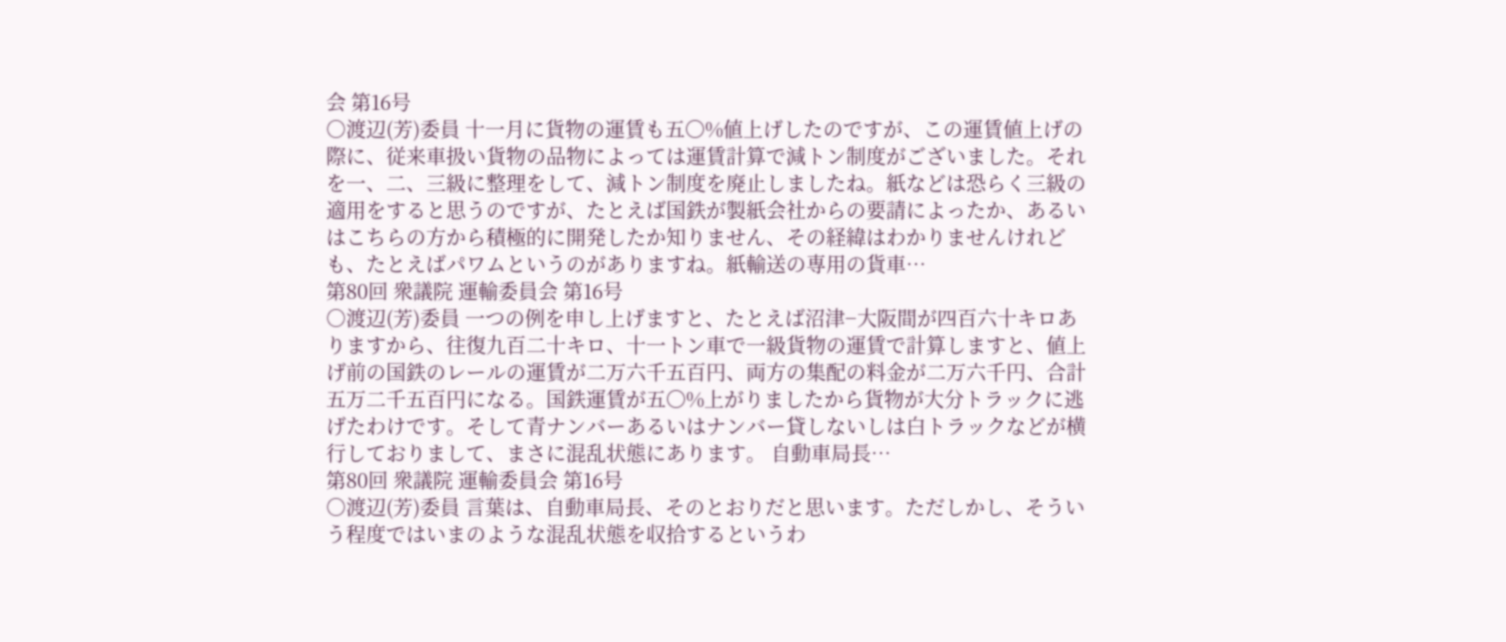会 第16号
○渡辺(芳)委員 十一月に貨物の運賃も五〇%値上げしたのですが、この運賃値上げの際に、従来車扱い貨物の品物によっては運賃計算で減トン制度がございました。それを一、二、三級に整理をして、減トン制度を廃止しましたね。紙などは恐らく三級の適用をすると思うのですが、たとえば国鉄が製紙会社からの要請によったか、あるいはこちらの方から積極的に開発したか知りません、その経緯はわかりませんけれども、たとえばパワムというのがありますね。紙輸送の専用の貨車…
第80回 衆議院 運輸委員会 第16号
○渡辺(芳)委員 一つの例を申し上げますと、たとえば沼津−大阪間が四百六十キロありますから、往復九百二十キロ、十一トン車で一級貨物の運賃で計算しますと、値上げ前の国鉄のレールの運賃が二万六千五百円、両方の集配の料金が二万六千円、合計五万二千五百円になる。国鉄運賃が五〇%上がりましたから貨物が大分トラックに逃げたわけです。そして青ナンバーあるいはナンバー貸しないしは白トラックなどが横行しておりまして、まさに混乱状態にあります。 自動車局長…
第80回 衆議院 運輸委員会 第16号
○渡辺(芳)委員 言葉は、自動車局長、そのとおりだと思います。ただしかし、そういう程度ではいまのような混乱状態を収拾するというわ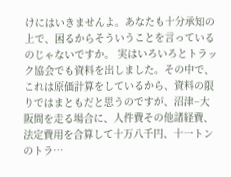けにはいきませんよ。あなたも十分承知の上で、困るからそういうことを言っているのじゃないですか。 実はいろいろとトラック協会でも資料を出しました。その中で、これは原価計算をしているから、資料の限りではまともだと思うのですが、沼津−大阪間を走る場合に、人件費その他諸経費、法定費用を合算して十万八千円、十一トンのトラ…